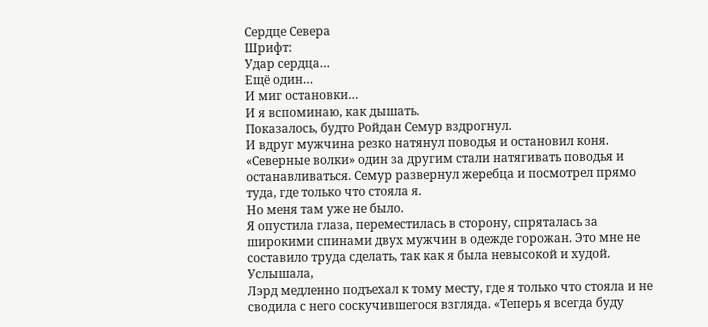Сердце Севера
Шрифт:
Удар сердца…
Ещё один…
И миг остановки…
И я вспоминаю, как дышать.
Показалось, будто Ройдан Семур вздрогнул.
И вдруг мужчина резко натянул поводья и остановил коня. «Северные волки» один за другим стали натягивать поводья и останавливаться. Семур развернул жеребца и посмотрел прямо туда, где только что стояла я.
Но меня там уже не было.
Я опустила глаза, переместилась в сторону, спряталась за широкими спинами двух мужчин в одежде горожан. Это мне не составило труда сделать, так как я была невысокой и худой. Услышала,
Лэрд медленно подъехал к тому месту, где я только что стояла и не сводила с него соскучившегося взгляда. «Теперь я всегда буду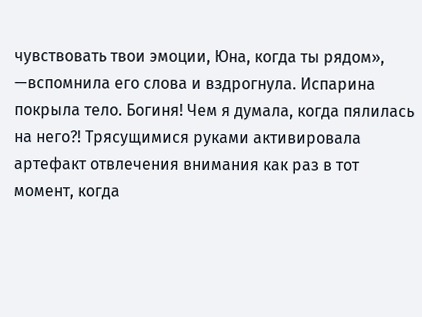чувствовать твои эмоции, Юна, когда ты рядом», —вспомнила его слова и вздрогнула. Испарина покрыла тело. Богиня! Чем я думала, когда пялилась на него?! Трясущимися руками активировала артефакт отвлечения внимания как раз в тот момент, когда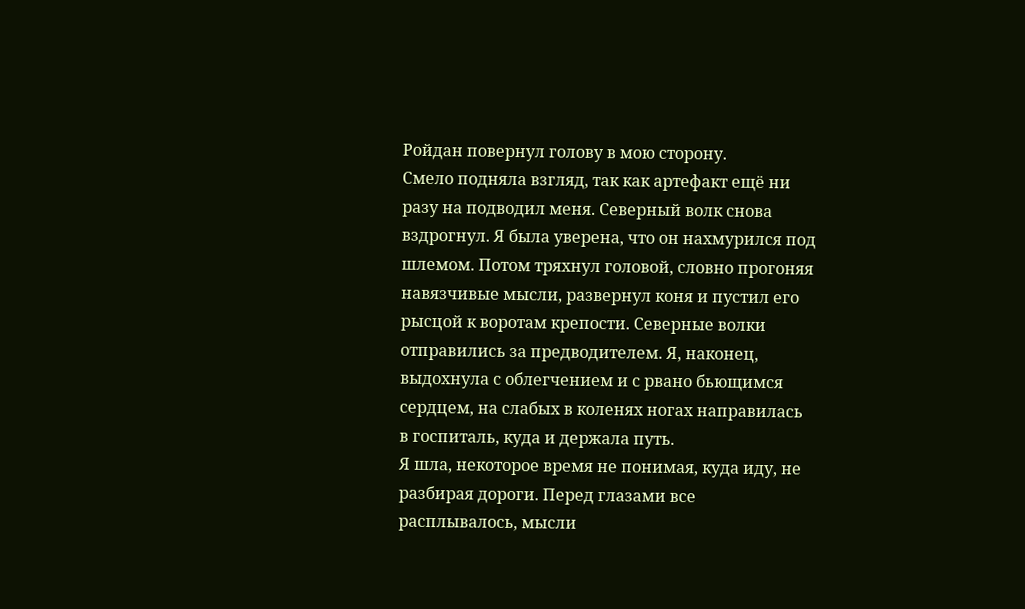Ройдан повернул голову в мою сторону.
Смело подняла взгляд, так как артефакт ещё ни разу на подводил меня. Северный волк снова вздрогнул. Я была уверена, что он нахмурился под шлемом. Потом тряхнул головой, словно прогоняя навязчивые мысли, развернул коня и пустил его рысцой к воротам крепости. Северные волки отправились за предводителем. Я, наконец, выдохнула с облегчением и с рвано бьющимся сердцем, на слабых в коленях ногах направилась в госпиталь, куда и держала путь.
Я шла, некоторое время не понимая, куда иду, не разбирая дороги. Перед глазами все расплывалось, мысли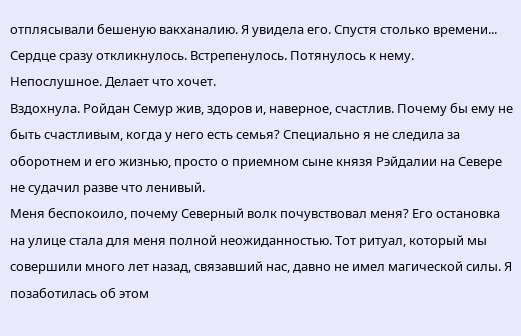отплясывали бешеную вакханалию. Я увидела его. Спустя столько времени...
Сердце сразу откликнулось. Встрепенулось. Потянулось к нему.
Непослушное. Делает что хочет.
Вздохнула. Ройдан Семур жив, здоров и, наверное, счастлив. Почему бы ему не быть счастливым, когда у него есть семья? Специально я не следила за оборотнем и его жизнью, просто о приемном сыне князя Рэйдалии на Севере не судачил разве что ленивый.
Меня беспокоило, почему Северный волк почувствовал меня? Его остановка на улице стала для меня полной неожиданностью. Тот ритуал, который мы совершили много лет назад, связавший нас, давно не имел магической силы. Я позаботилась об этом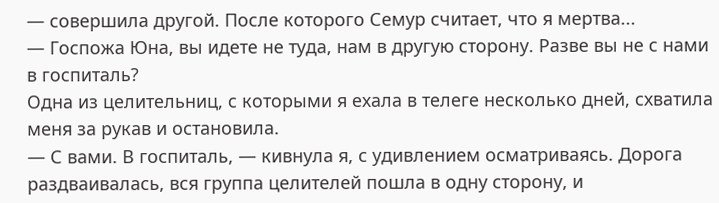— совершила другой. После которого Семур считает, что я мертва...
— Госпожа Юна, вы идете не туда, нам в другую сторону. Разве вы не с нами в госпиталь?
Одна из целительниц, с которыми я ехала в телеге несколько дней, схватила меня за рукав и остановила.
— С вами. В госпиталь, — кивнула я, с удивлением осматриваясь. Дорога раздваивалась, вся группа целителей пошла в одну сторону, и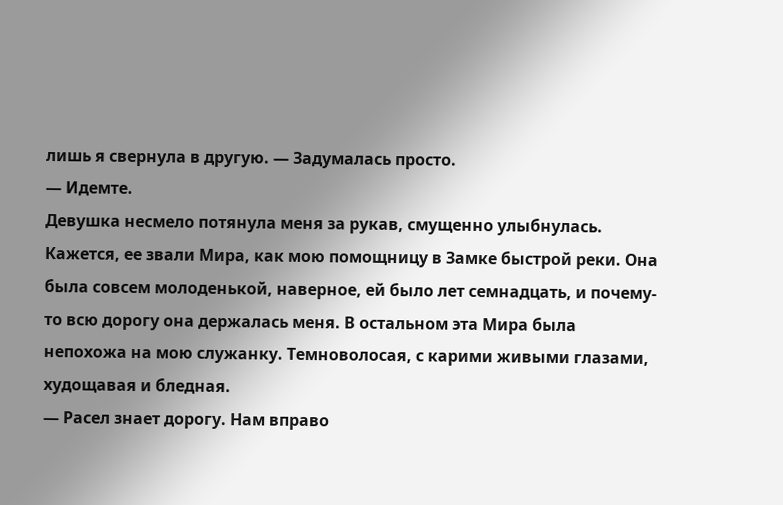лишь я свернула в другую. — Задумалась просто.
— Идемте.
Девушка несмело потянула меня за рукав, смущенно улыбнулась. Кажется, ее звали Мира, как мою помощницу в Замке быстрой реки. Она была совсем молоденькой, наверное, ей было лет семнадцать, и почему-то всю дорогу она держалась меня. В остальном эта Мира была непохожа на мою служанку. Темноволосая, с карими живыми глазами, худощавая и бледная.
— Расел знает дорогу. Нам вправо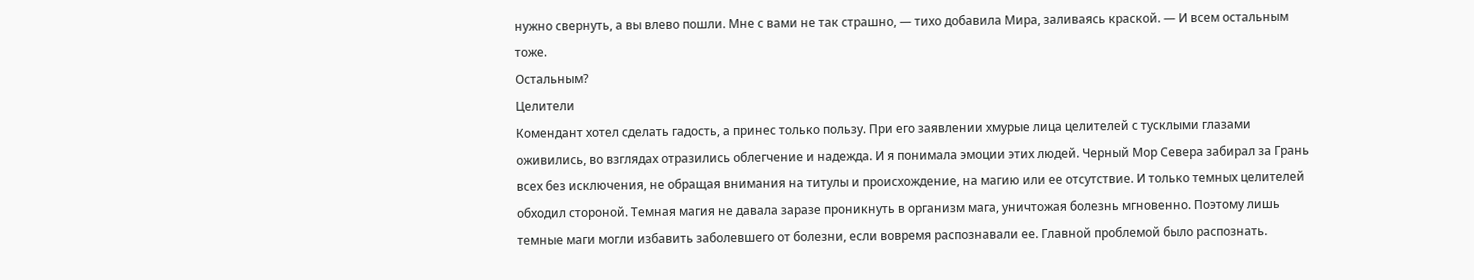нужно свернуть, а вы влево пошли. Мне с вами не так страшно, — тихо добавила Мира, заливаясь краской. — И всем остальным тоже.
Остальным?
Целители
Комендант хотел сделать гадость, а принес только пользу. При его заявлении хмурые лица целителей с тусклыми глазами оживились, во взглядах отразились облегчение и надежда. И я понимала эмоции этих людей. Черный Мор Севера забирал за Грань всех без исключения, не обращая внимания на титулы и происхождение, на магию или ее отсутствие. И только темных целителей обходил стороной. Темная магия не давала заразе проникнуть в организм мага, уничтожая болезнь мгновенно. Поэтому лишь темные маги могли избавить заболевшего от болезни, если вовремя распознавали ее. Главной проблемой было распознать.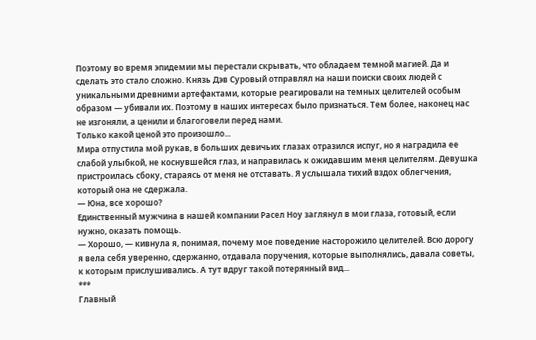Поэтому во время эпидемии мы перестали скрывать, что обладаем темной магией. Да и сделать это стало сложно. Князь Дэв Суровый отправлял на наши поиски своих людей с уникальными древними артефактами, которые реагировали на темных целителей особым образом — убивали их. Поэтому в наших интересах было признаться. Тем более, наконец нас не изгоняли, а ценили и благоговели перед нами.
Только какой ценой это произошло...
Мира отпустила мой рукав, в больших девичьих глазах отразился испуг, но я наградила ее слабой улыбкой, не коснувшейся глаз, и направилась к ожидавшим меня целителям. Девушка пристроилась сбоку, стараясь от меня не отставать. Я услышала тихий вздох облегчения, который она не сдержала.
— Юна, все хорошо?
Единственный мужчина в нашей компании Расел Ноу заглянул в мои глаза, готовый, если нужно, оказать помощь.
— Хорошо, — кивнула я, понимая, почему мое поведение насторожило целителей. Всю дорогу я вела себя уверенно, сдержанно, отдавала поручения, которые выполнялись, давала советы, к которым прислушивались. А тут вдруг такой потерянный вид...
***
Главный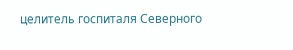целитель госпиталя Северного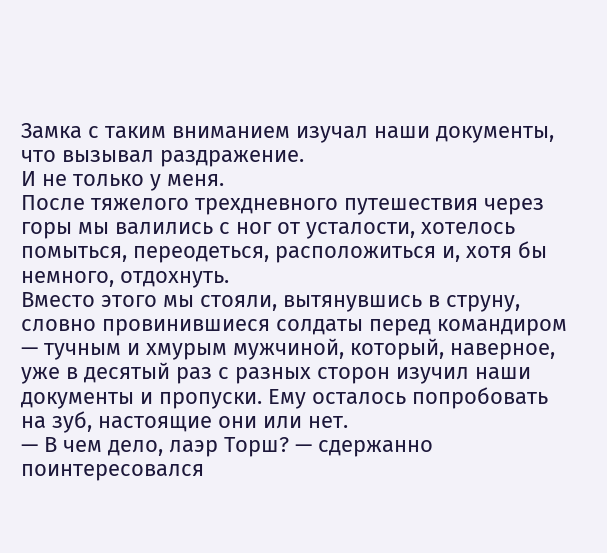Замка с таким вниманием изучал наши документы, что вызывал раздражение.
И не только у меня.
После тяжелого трехдневного путешествия через горы мы валились с ног от усталости, хотелось помыться, переодеться, расположиться и, хотя бы немного, отдохнуть.
Вместо этого мы стояли, вытянувшись в струну, словно провинившиеся солдаты перед командиром — тучным и хмурым мужчиной, который, наверное, уже в десятый раз с разных сторон изучил наши документы и пропуски. Ему осталось попробовать на зуб, настоящие они или нет.
— В чем дело, лаэр Торш? — сдержанно поинтересовался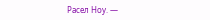Расел Ноу. —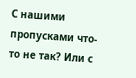С нашими пропусками что-то не так? Или с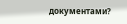документами?